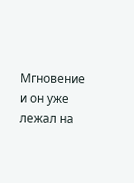Мгновение и он уже лежал на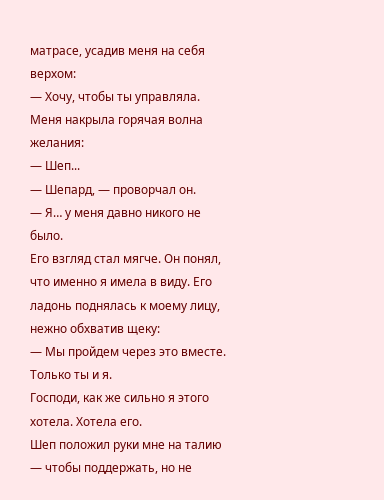матрасе, усадив меня на себя верхом:
— Хочу, чтобы ты управляла.
Меня накрыла горячая волна желания:
— Шеп...
— Шепард, — проворчал он.
— Я… у меня давно никого не было.
Его взгляд стал мягче. Он понял, что именно я имела в виду. Его ладонь поднялась к моему лицу, нежно обхватив щеку:
— Мы пройдем через это вместе. Только ты и я.
Господи, как же сильно я этого хотела. Хотела его.
Шеп положил руки мне на талию — чтобы поддержать, но не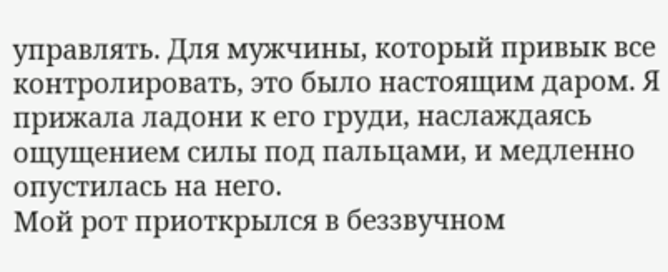управлять. Для мужчины, который привык все контролировать, это было настоящим даром. Я прижала ладони к его груди, наслаждаясь ощущением силы под пальцами, и медленно опустилась на него.
Мой рот приоткрылся в беззвучном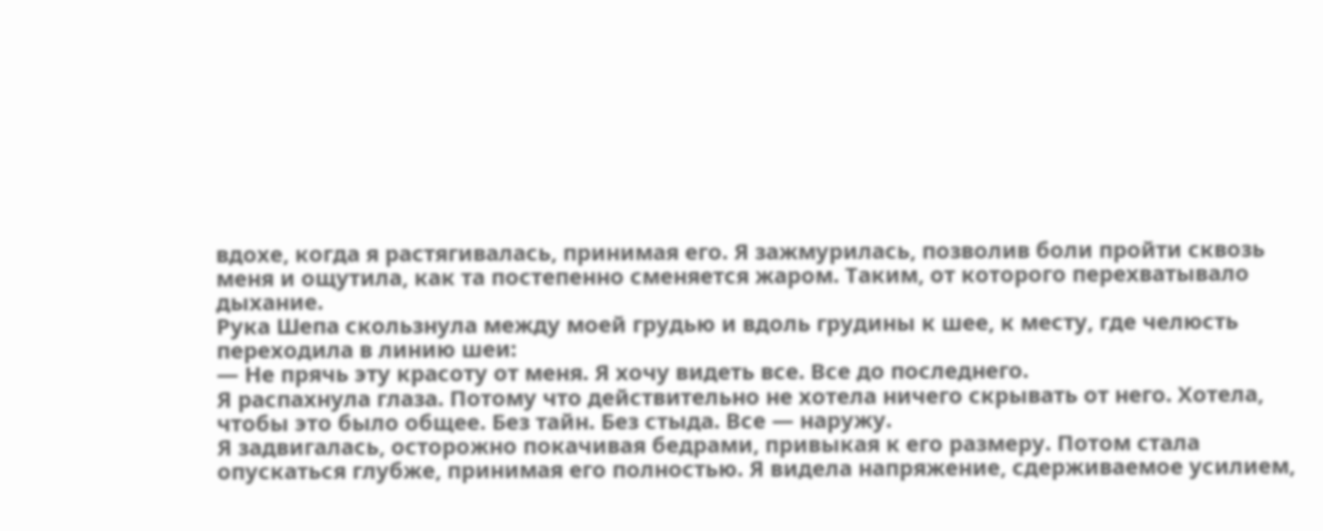вдохе, когда я растягивалась, принимая его. Я зажмурилась, позволив боли пройти сквозь меня и ощутила, как та постепенно сменяется жаром. Таким, от которого перехватывало дыхание.
Рука Шепа скользнула между моей грудью и вдоль грудины к шее, к месту, где челюсть переходила в линию шеи:
— Не прячь эту красоту от меня. Я хочу видеть все. Все до последнего.
Я распахнула глаза. Потому что действительно не хотела ничего скрывать от него. Хотела, чтобы это было общее. Без тайн. Без стыда. Все — наружу.
Я задвигалась, осторожно покачивая бедрами, привыкая к его размеру. Потом стала опускаться глубже, принимая его полностью. Я видела напряжение, сдерживаемое усилием,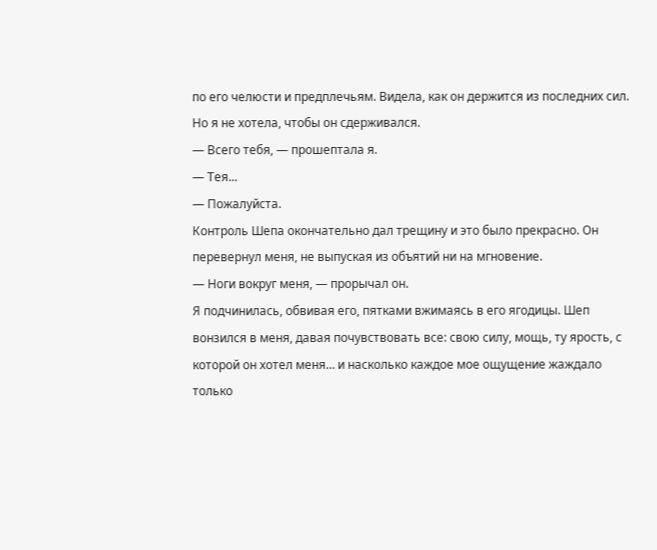по его челюсти и предплечьям. Видела, как он держится из последних сил. Но я не хотела, чтобы он сдерживался.
— Всего тебя, — прошептала я.
— Тея...
— Пожалуйста.
Контроль Шепа окончательно дал трещину и это было прекрасно. Он перевернул меня, не выпуская из объятий ни на мгновение.
— Ноги вокруг меня, — прорычал он.
Я подчинилась, обвивая его, пятками вжимаясь в его ягодицы. Шеп вонзился в меня, давая почувствовать все: свою силу, мощь, ту ярость, с которой он хотел меня… и насколько каждое мое ощущение жаждало только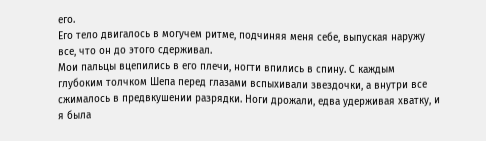его.
Его тело двигалось в могучем ритме, подчиняя меня себе, выпуская наружу все, что он до этого сдерживал.
Мои пальцы вцепились в его плечи, ногти впились в спину. С каждым глубоким толчком Шепа перед глазами вспыхивали звездочки, а внутри все сжималось в предвкушении разрядки. Ноги дрожали, едва удерживая хватку, и я была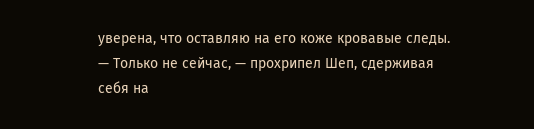уверена, что оставляю на его коже кровавые следы.
— Только не сейчас, — прохрипел Шеп, сдерживая себя на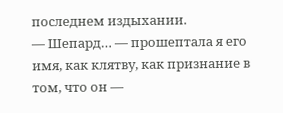последнем издыхании.
— Шепард… — прошептала я его имя, как клятву, как признание в том, что он —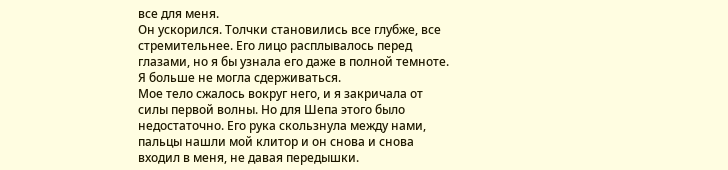все для меня.
Он ускорился. Толчки становились все глубже, все стремительнее. Его лицо расплывалось перед глазами, но я бы узнала его даже в полной темноте.
Я больше не могла сдерживаться.
Мое тело сжалось вокруг него, и я закричала от силы первой волны. Но для Шепа этого было недостаточно. Его рука скользнула между нами, пальцы нашли мой клитор и он снова и снова входил в меня, не давая передышки.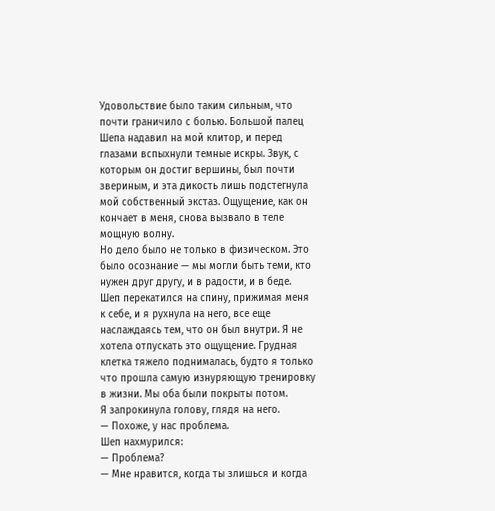Удовольствие было таким сильным, что почти граничило с болью. Большой палец Шепа надавил на мой клитор, и перед глазами вспыхнули темные искры. Звук, с которым он достиг вершины, был почти звериным, и эта дикость лишь подстегнула мой собственный экстаз. Ощущение, как он кончает в меня, снова вызвало в теле мощную волну.
Но дело было не только в физическом. Это было осознание — мы могли быть теми, кто нужен друг другу, и в радости, и в беде.
Шеп перекатился на спину, прижимая меня к себе, и я рухнула на него, все еще наслаждаясь тем, что он был внутри. Я не хотела отпускать это ощущение. Грудная клетка тяжело поднималась, будто я только что прошла самую изнуряющую тренировку в жизни. Мы оба были покрыты потом.
Я запрокинула голову, глядя на него.
— Похоже, у нас проблема.
Шеп нахмурился:
— Проблема?
— Мне нравится, когда ты злишься и когда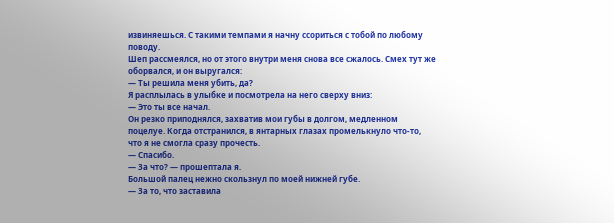извиняешься. С такими темпами я начну ссориться с тобой по любому поводу.
Шеп рассмеялся, но от этого внутри меня снова все сжалось. Смех тут же оборвался, и он выругался:
— Ты решила меня убить, да?
Я расплылась в улыбке и посмотрела на него сверху вниз:
— Это ты все начал.
Он резко приподнялся, захватив мои губы в долгом, медленном поцелуе. Когда отстранился, в янтарных глазах промелькнуло что-то, что я не смогла сразу прочесть.
— Спасибо.
— За что? — прошептала я.
Большой палец нежно скользнул по моей нижней губе.
— За то, что заставила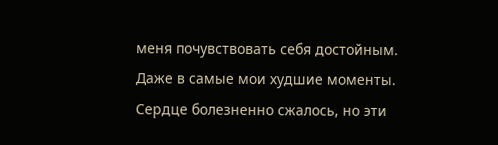меня почувствовать себя достойным. Даже в самые мои худшие моменты.
Сердце болезненно сжалось, но эти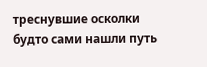треснувшие осколки будто сами нашли путь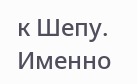к Шепу. Именно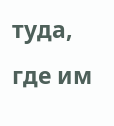туда, где им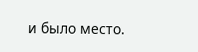и было место.